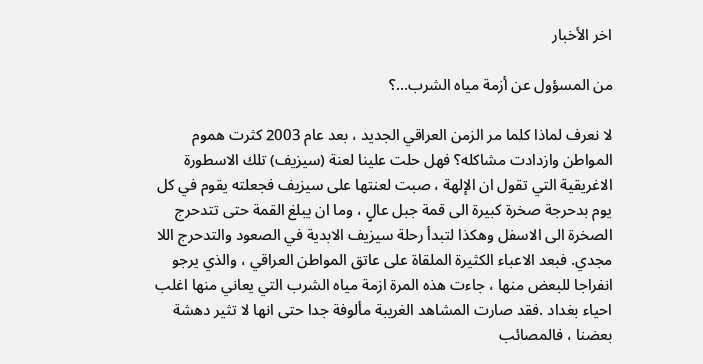اخر الأخبار

من المسؤول عن أزمة مياه الشرب…؟

لا نعرف لماذا كلما مر الزمن العراقي الجديد ، بعد عام 2003 كثرت هموم المواطن وازدادت مشاكله؟ فهل حلت علينا لعنة (سيزيف) تلك الاسطورة الاغريقية التي تقول ان الإلهة ، صبت لعنتها على سيزيف فجعلته يقوم في كل يوم بدحرجة صخرة كبيرة الى قمة جبل عالٍ ، وما ان يبلغ القمة حتى تتدحرج الصخرة الى الاسفل وهكذا لتبدأ رحلة سيزيف الابدية في الصعود والتدحرج اللا مجدي. فبعد الاعباء الكثيرة الملقاة على عاتق المواطن العراقي ، والذي يرجو انفراجا للبعض منها ، جاءت هذه المرة ازمة مياه الشرب التي يعاني منها اغلب احياء بغداد .فقد صارت المشاهد الغريبة مألوفة جدا حتى انها لا تثير دهشة بعضنا ، فالمصائب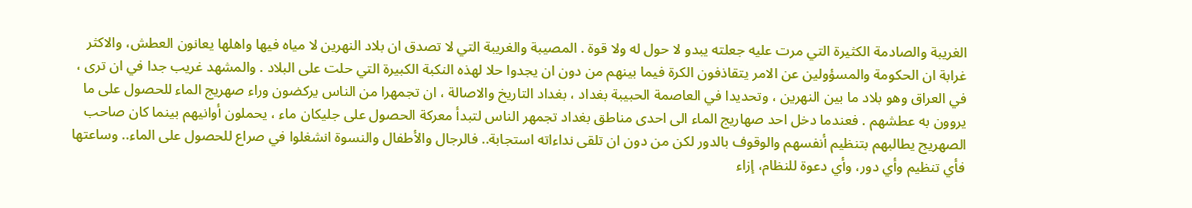الغريبة والصادمة الكثيرة التي مرت عليه جعلته يبدو لا حول له ولا قوة . المصيبة والغريبة التي لا تصدق ان بلاد النهرين لا مياه فيها واهلها يعانون العطش، والاكثر غرابة ان الحكومة والمسؤولين عن الامر يتقاذفون الكرة فيما بينهم من دون ان يجدوا حلا لهذه النكبة الكبيرة التي حلت على البلاد . والمشهد غريب جدا في ان ترى ، في العراق وهو بلاد ما بين النهرين ، وتحديدا في العاصمة الحبيبة بغداد ، بغداد التاريخ والاصالة ، ان تجمهرا من الناس يركضون وراء صهريج الماء للحصول على ما يروون به عطشهم . فعندما دخل احد صهاريج الماء الى احدى مناطق بغداد تجمهر الناس لتبدأ معركة الحصول على جليكان ماء ، يحملون أوانيهم بينما كان صاحب الصهريج يطالبهم بتنظيم أنفسهم والوقوف بالدور لكن من دون ان تلقى نداءاته استجابة.. فالرجال والأطفال والنسوة انشغلوا في صراع للحصول على الماء.. وساعتها فأي تنظيم وأي دور، وأي دعوة للنظام، إزاء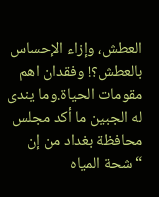العطش، وإزاء الإحساس بالعطش؟! وفقدان اهم مقومات الحياة.وما يندى له الجبين ما أكد مجلس محافظة بغداد من إن “شحة المياه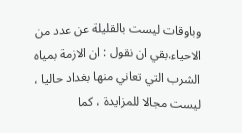وباوقات ليست بالقليلة عن عدد من الاحياء.بقي ان نقول : ان الازمة بمياه الشرب التي تعاني منها بغداد حاليا ، ليست مجالا للمزايدة ، كما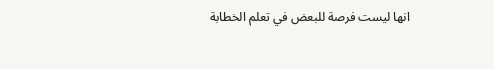انها ليست فرصة للبعض في تعلم الخطابة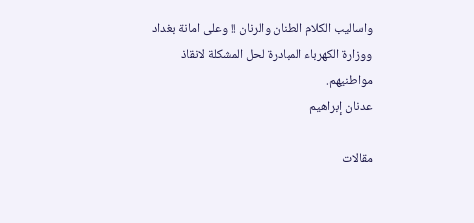واساليب الكلام الطنان والرنان !! وعلى امانة بغداد ووزارة الكهرباء المبادرة لحل المشكلة لانقاذ مواطنيهم.
عدنان إبراهيم

مقالات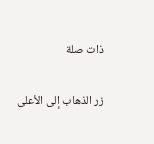ذات صلة

زر الذهاب إلى الأعلى